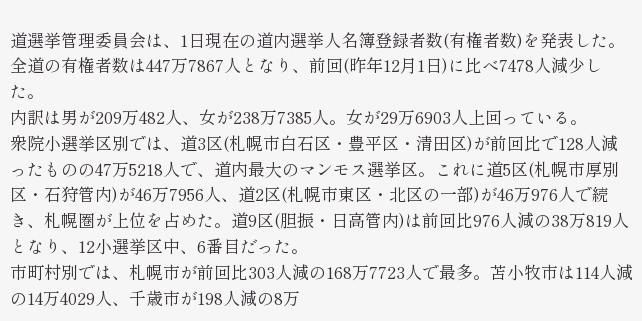道選挙管理委員会は、1日現在の道内選挙人名簿登録者数(有権者数)を発表した。全道の有権者数は447万7867人となり、前回(昨年12月1日)に比べ7478人減少した。
内訳は男が209万482人、女が238万7385人。女が29万6903人上回っている。
衆院小選挙区別では、道3区(札幌市白石区・豊平区・清田区)が前回比で128人減ったものの47万5218人で、道内最大のマンモス選挙区。これに道5区(札幌市厚別区・石狩管内)が46万7956人、道2区(札幌市東区・北区の一部)が46万976人で続き、札幌圏が上位を占めた。道9区(胆振・日高管内)は前回比976人減の38万819人となり、12小選挙区中、6番目だった。
市町村別では、札幌市が前回比303人減の168万7723人で最多。苫小牧市は114人減の14万4029人、千歳市が198人減の8万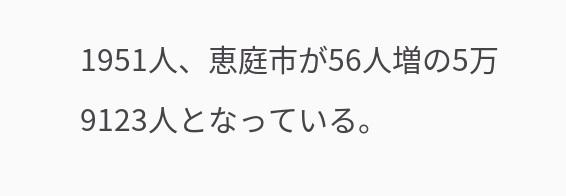1951人、恵庭市が56人増の5万9123人となっている。